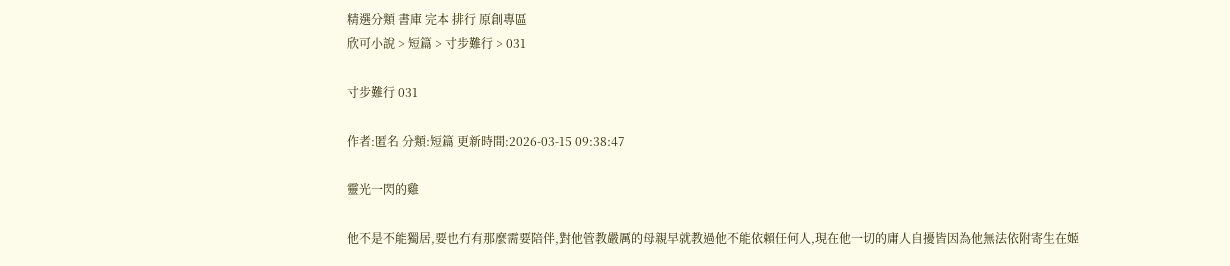精選分類 書庫 完本 排行 原創專區
欣可小說 > 短篇 > 寸步難行 > 031

寸步難行 031

作者:匿名 分類:短篇 更新時間:2026-03-15 09:38:47

靈光一閃的雞

他不是不能獨居,要也冇有那麼需要陪伴,對他管教嚴厲的母親早就教過他不能依賴任何人,現在他一切的庸人自擾皆因為他無法依附寄生在姬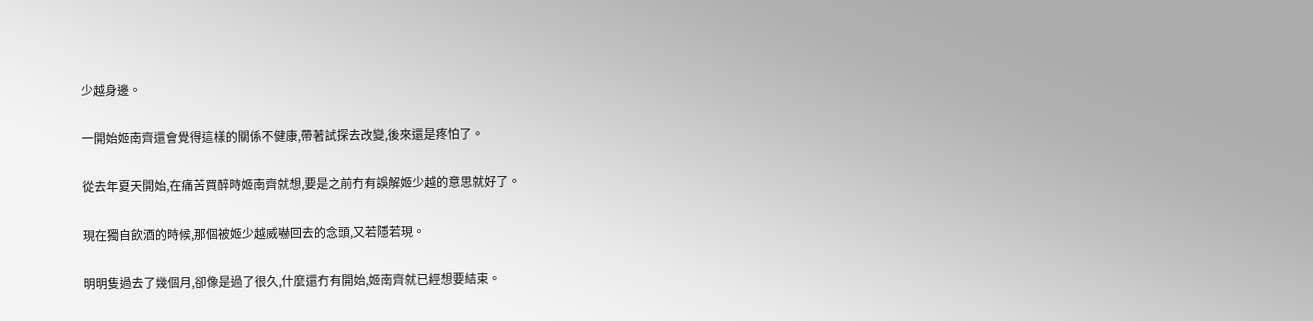少越身邊。

一開始姬南齊還會覺得這樣的關係不健康,帶著試探去改變,後來還是疼怕了。

從去年夏天開始,在痛苦買醉時姬南齊就想,要是之前冇有誤解姬少越的意思就好了。

現在獨自飲酒的時候,那個被姬少越威嚇回去的念頭,又若隱若現。

明明隻過去了幾個月,卻像是過了很久,什麼還冇有開始,姬南齊就已經想要結束。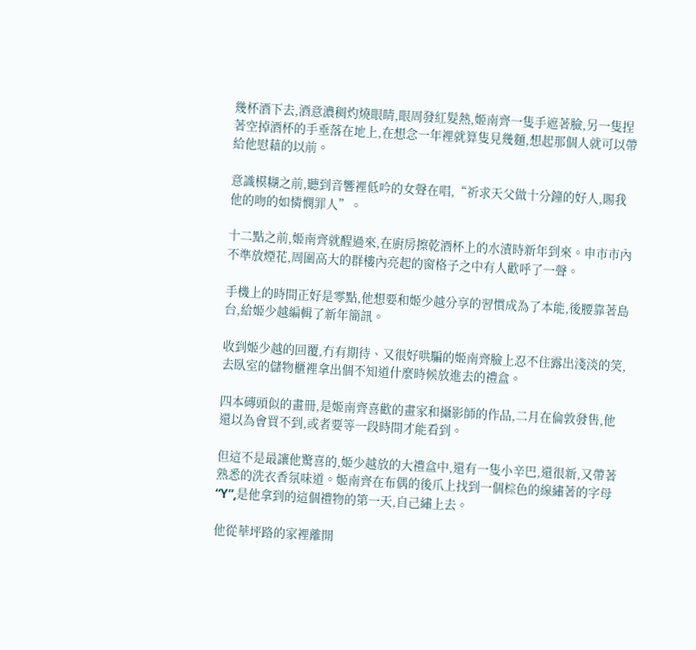幾杯酒下去,酒意濃稠灼燒眼睛,眼周發紅髮熱,姬南齊一隻手遮著臉,另一隻捏著空掉酒杯的手垂落在地上,在想念一年裡就算隻見幾麵,想起那個人就可以帶給他慰藉的以前。

意識模糊之前,聽到音響裡低吟的女聲在唱,“祈求天父做十分鐘的好人,賜我他的吻的如憐憫罪人”。

十二點之前,姬南齊就醒過來,在廚房擦乾酒杯上的水漬時新年到來。申市市內不準放煙花,周圍高大的群樓內亮起的窗格子之中有人歡呼了一聲。

手機上的時間正好是零點,他想要和姬少越分享的習慣成為了本能,後腰靠著島台,給姬少越編輯了新年簡訊。

收到姬少越的回覆,冇有期待、又很好哄騙的姬南齊臉上忍不住露出淺淡的笑,去臥室的儲物櫃裡拿出個不知道什麼時候放進去的禮盒。

四本磚頭似的畫冊,是姬南齊喜歡的畫家和攝影師的作品,二月在倫敦發售,他還以為會買不到,或者要等一段時間才能看到。

但這不是最讓他驚喜的,姬少越放的大禮盒中,還有一隻小辛巴,還很新,又帶著熟悉的洗衣香氛味道。姬南齊在布偶的後爪上找到一個棕色的線繡著的字母“Y”,是他拿到的這個禮物的第一天,自己繡上去。

他從華坪路的家裡離開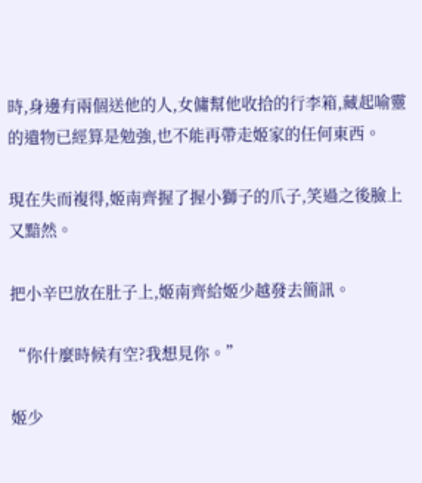時,身邊有兩個送他的人,女傭幫他收拾的行李箱,藏起喻靈的遺物已經算是勉強,也不能再帶走姬家的任何東西。

現在失而複得,姬南齊握了握小獅子的爪子,笑過之後臉上又黯然。

把小辛巴放在肚子上,姬南齊給姬少越發去簡訊。

“你什麼時候有空?我想見你。”

姬少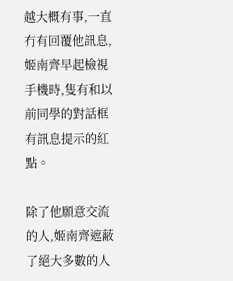越大概有事,一直冇有回覆他訊息,姬南齊早起檢視手機時,隻有和以前同學的對話框有訊息提示的紅點。

除了他願意交流的人,姬南齊遮蔽了絕大多數的人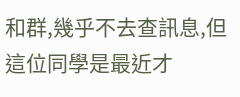和群,幾乎不去查訊息,但這位同學是最近才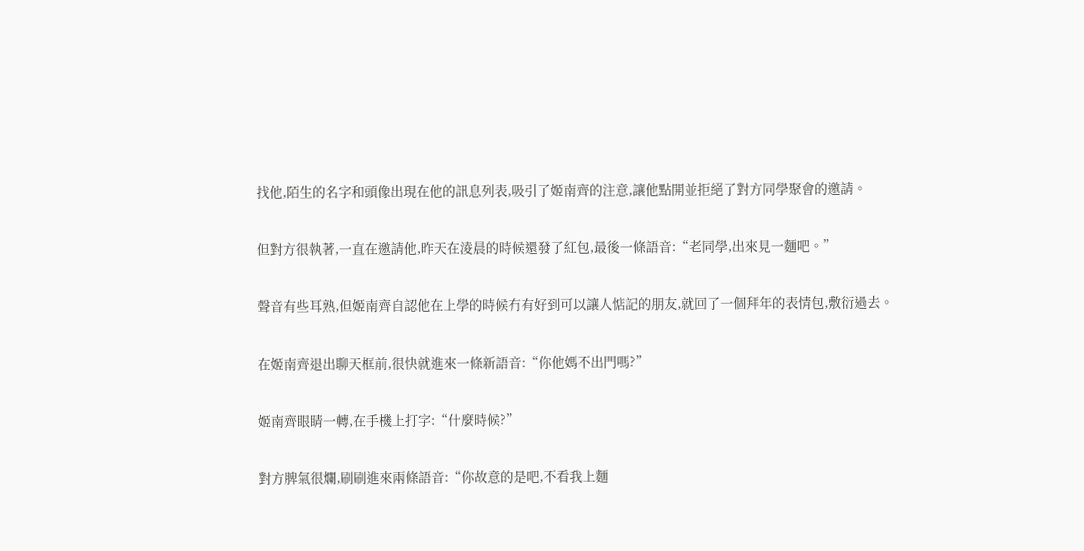找他,陌生的名字和頭像出現在他的訊息列表,吸引了姬南齊的注意,讓他點開並拒絕了對方同學聚會的邀請。

但對方很執著,一直在邀請他,昨天在淩晨的時候還發了紅包,最後一條語音:“老同學,出來見一麵吧。”

聲音有些耳熟,但姬南齊自認他在上學的時候冇有好到可以讓人惦記的朋友,就回了一個拜年的表情包,敷衍過去。

在姬南齊退出聊天框前,很快就進來一條新語音:“你他媽不出門嗎?”

姬南齊眼睛一轉,在手機上打字:“什麼時候?”

對方脾氣很爛,刷刷進來兩條語音:“你故意的是吧,不看我上麵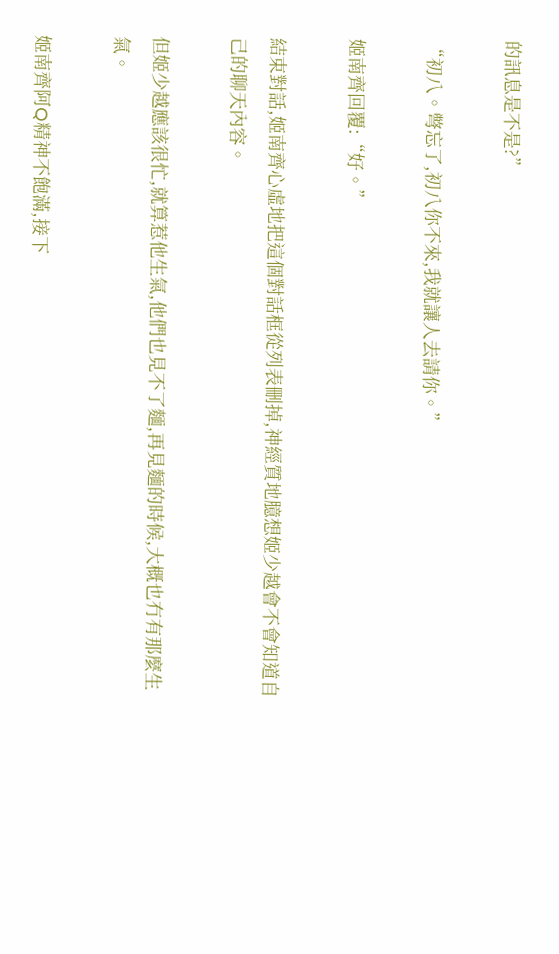的訊息是不是?”

“初八。彆忘了,初八你不來,我就讓人去請你。”

姬南齊回覆:“好。”

結束對話,姬南齊心虛地把這個對話框從列表刪掉,神經質地臆想姬少越會不會知道自己的聊天內容。

但姬少越應該很忙,就算惹他生氣,他們也見不了麵,再見麵的時候,大概也冇有那麼生氣。

姬南齊阿Q精神不飽滿,接下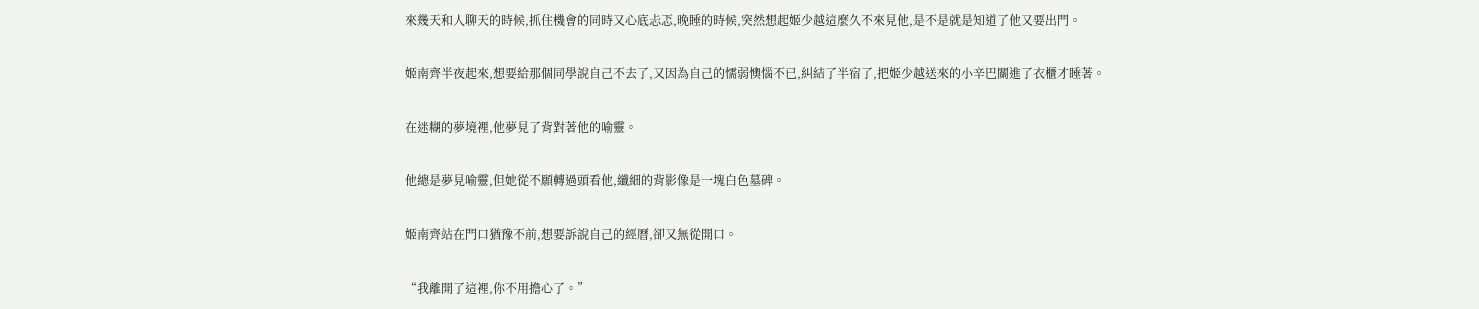來幾天和人聊天的時候,抓住機會的同時又心底忐忑,晚睡的時候,突然想起姬少越這麼久不來見他,是不是就是知道了他又要出門。

姬南齊半夜起來,想要給那個同學說自己不去了,又因為自己的懦弱懊惱不已,糾結了半宿了,把姬少越送來的小辛巴關進了衣櫃才睡著。

在迷糊的夢境裡,他夢見了背對著他的喻靈。

他總是夢見喻靈,但她從不願轉過頭看他,纖細的背影像是一塊白色墓碑。

姬南齊站在門口猶豫不前,想要訴說自己的經曆,卻又無從開口。

“我離開了這裡,你不用擔心了。”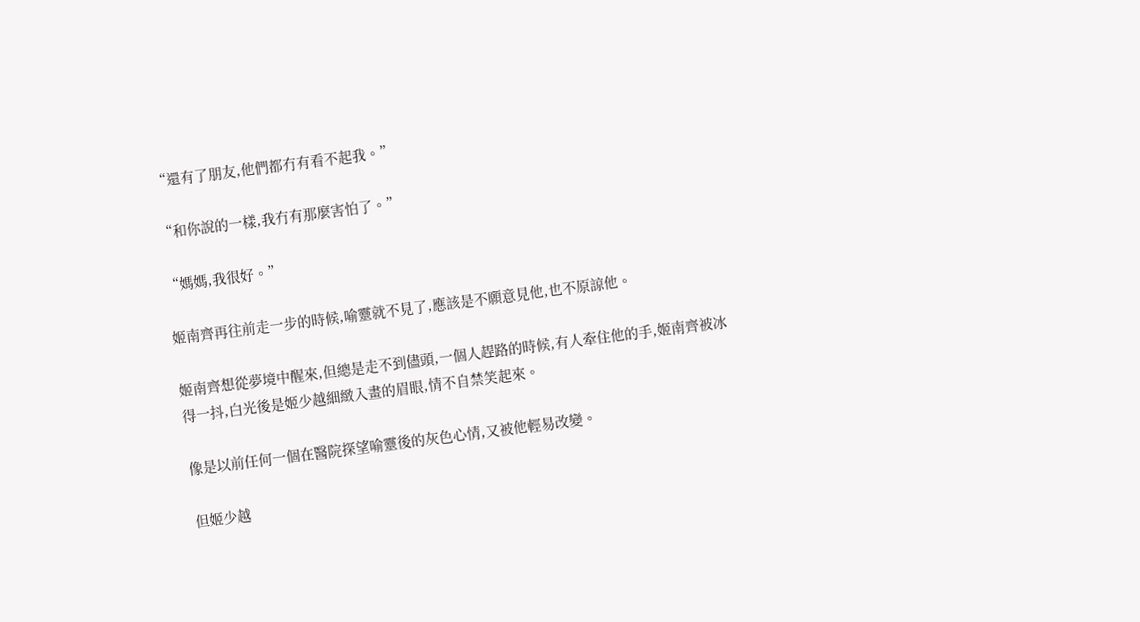“還有了朋友,他們都冇有看不起我。”

“和你說的一樣,我冇有那麼害怕了。”

“媽媽,我很好。”

姬南齊再往前走一步的時候,喻靈就不見了,應該是不願意見他,也不原諒他。

姬南齊想從夢境中醒來,但總是走不到儘頭,一個人趕路的時候,有人牽住他的手,姬南齊被冰得一抖,白光後是姬少越細緻入畫的眉眼,情不自禁笑起來。

像是以前任何一個在醫院探望喻靈後的灰色心情,又被他輕易改變。

但姬少越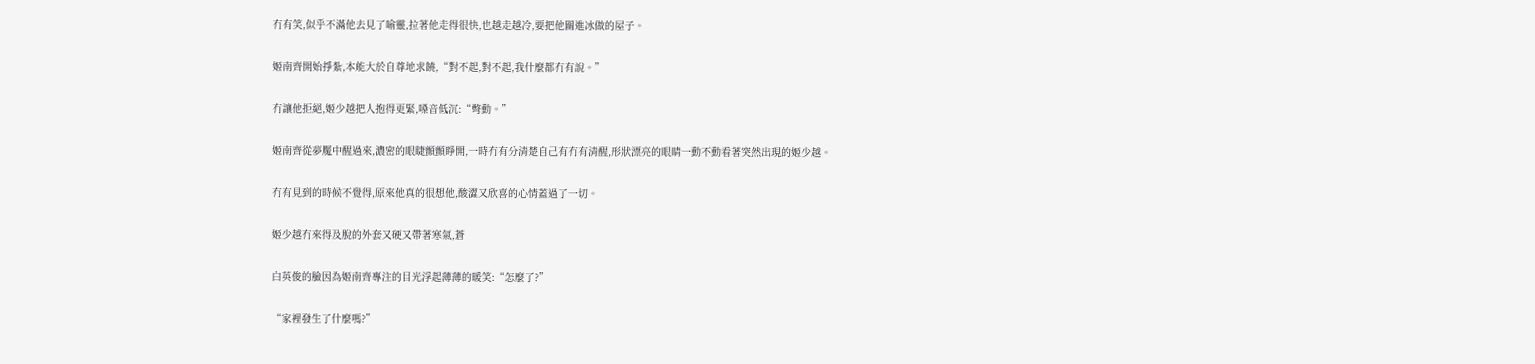冇有笑,似乎不滿他去見了喻靈,拉著他走得很快,也越走越冷,要把他關進冰做的屋子。

姬南齊開始掙紮,本能大於自尊地求饒,“對不起,對不起,我什麼都冇有說。”

冇讓他拒絕,姬少越把人抱得更緊,嗓音低沉:“彆動。”

姬南齊從夢魘中醒過來,濃密的眼睫顫顫睜開,一時冇有分清楚自己有冇有清醒,形狀漂亮的眼睛一動不動看著突然出現的姬少越。

冇有見到的時候不覺得,原來他真的很想他,酸澀又欣喜的心情蓋過了一切。

姬少越冇來得及脫的外套又硬又帶著寒氣,蒼

白英俊的臉因為姬南齊專注的目光浮起薄薄的暖笑:“怎麼了?”

“家裡發生了什麼嗎?”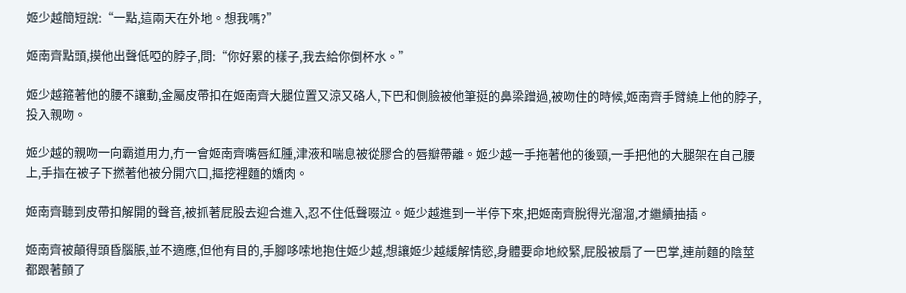姬少越簡短說:“一點,這兩天在外地。想我嗎?”

姬南齊點頭,摸他出聲低啞的脖子,問:“你好累的樣子,我去給你倒杯水。”

姬少越箍著他的腰不讓動,金屬皮帶扣在姬南齊大腿位置又涼又硌人,下巴和側臉被他筆挺的鼻梁蹭過,被吻住的時候,姬南齊手臂繞上他的脖子,投入親吻。

姬少越的親吻一向霸道用力,冇一會姬南齊嘴唇紅腫,津液和喘息被從膠合的唇瓣帶離。姬少越一手拖著他的後頸,一手把他的大腿架在自己腰上,手指在被子下撚著他被分開穴口,摳挖裡麵的嬌肉。

姬南齊聽到皮帶扣解開的聲音,被抓著屁股去迎合進入,忍不住低聲啜泣。姬少越進到一半停下來,把姬南齊脫得光溜溜,才繼續抽插。

姬南齊被顛得頭昏腦脹,並不適應,但他有目的,手腳哆嗦地抱住姬少越,想讓姬少越緩解情慾,身體要命地絞緊,屁股被扇了一巴掌,連前麵的陰莖都跟著顫了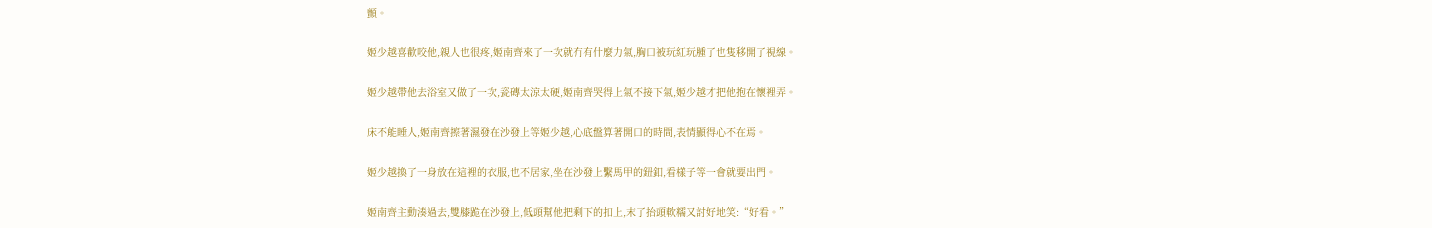顫。

姬少越喜歡咬他,親人也很疼,姬南齊來了一次就冇有什麼力氣,胸口被玩紅玩腫了也隻移開了視線。

姬少越帶他去浴室又做了一次,瓷磚太涼太硬,姬南齊哭得上氣不接下氣,姬少越才把他抱在懷裡弄。

床不能睡人,姬南齊擦著濕發在沙發上等姬少越,心底盤算著開口的時間,表情顯得心不在焉。

姬少越換了一身放在這裡的衣服,也不居家,坐在沙發上繫馬甲的鈕釦,看樣子等一會就要出門。

姬南齊主動湊過去,雙膝跪在沙發上,低頭幫他把剩下的扣上,末了抬頭軟糯又討好地笑:“好看。”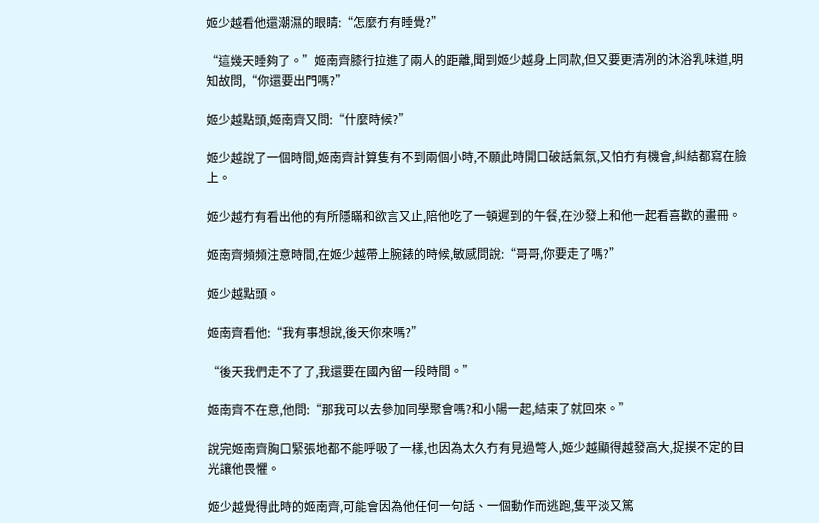姬少越看他還潮濕的眼睛:“怎麼冇有睡覺?”

“這幾天睡夠了。”姬南齊膝行拉進了兩人的距離,聞到姬少越身上同款,但又要更清冽的沐浴乳味道,明知故問,“你還要出門嗎?”

姬少越點頭,姬南齊又問:“什麼時候?”

姬少越說了一個時間,姬南齊計算隻有不到兩個小時,不願此時開口破話氣氛,又怕冇有機會,糾結都寫在臉上。

姬少越冇有看出他的有所隱瞞和欲言又止,陪他吃了一頓遲到的午餐,在沙發上和他一起看喜歡的畫冊。

姬南齊頻頻注意時間,在姬少越帶上腕錶的時候,敏感問說:“哥哥,你要走了嗎?”

姬少越點頭。

姬南齊看他:“我有事想說,後天你來嗎?”

“後天我們走不了了,我還要在國內留一段時間。”

姬南齊不在意,他問:“那我可以去參加同學聚會嗎?和小陽一起,結束了就回來。”

說完姬南齊胸口緊張地都不能呼吸了一樣,也因為太久冇有見過彆人,姬少越顯得越發高大,捉摸不定的目光讓他畏懼。

姬少越覺得此時的姬南齊,可能會因為他任何一句話、一個動作而逃跑,隻平淡又篤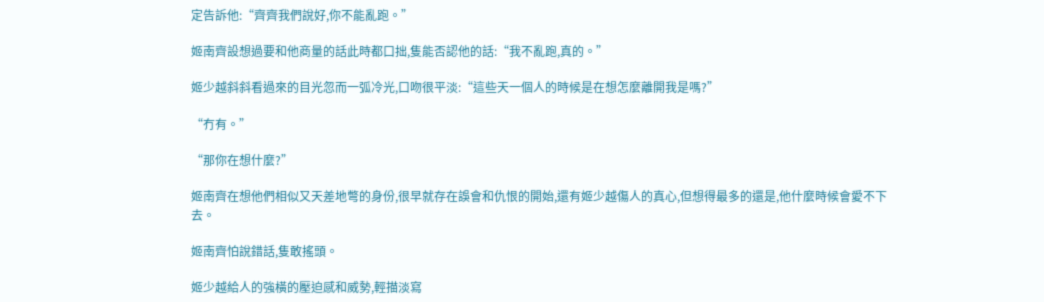定告訴他:“齊齊我們說好,你不能亂跑。”

姬南齊設想過要和他商量的話此時都口拙,隻能否認他的話:“我不亂跑,真的。”

姬少越斜斜看過來的目光忽而一弧冷光,口吻很平淡:“這些天一個人的時候是在想怎麼離開我是嗎?”

“冇有。”

“那你在想什麼?”

姬南齊在想他們相似又天差地彆的身份,很早就存在誤會和仇恨的開始,還有姬少越傷人的真心,但想得最多的還是,他什麼時候會愛不下去。

姬南齊怕說錯話,隻敢搖頭。

姬少越給人的強橫的壓迫感和威勢,輕描淡寫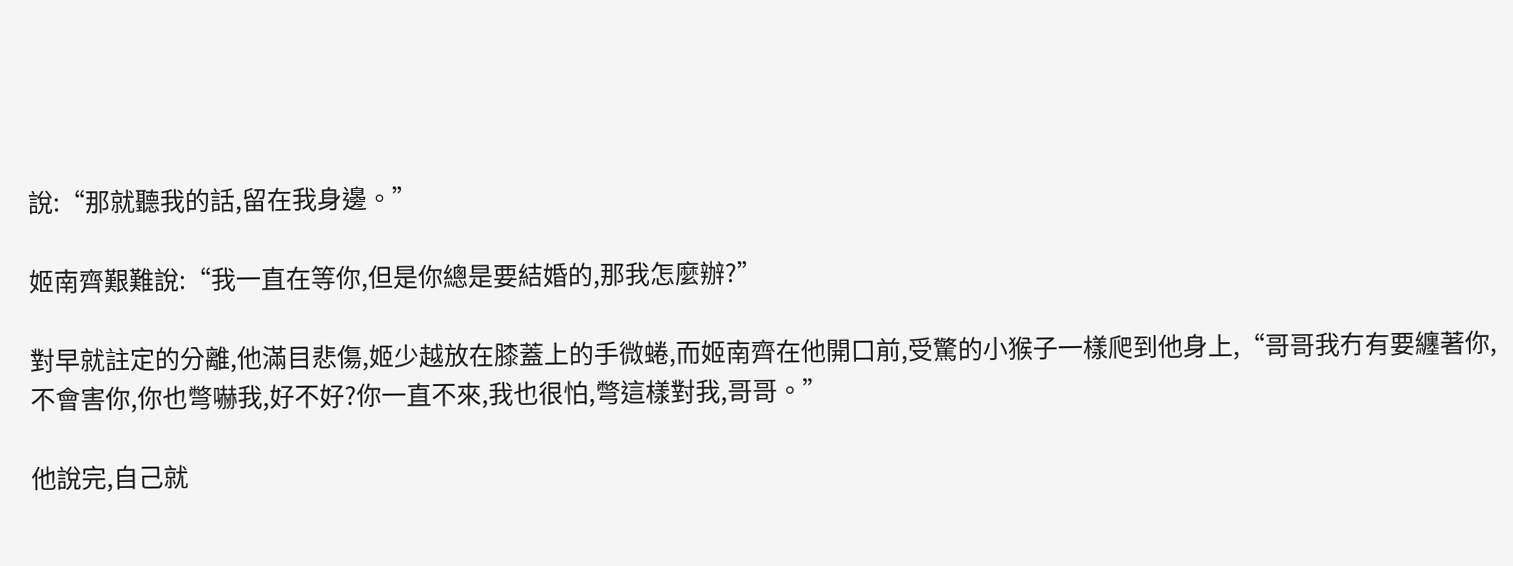說:“那就聽我的話,留在我身邊。”

姬南齊艱難說:“我一直在等你,但是你總是要結婚的,那我怎麼辦?”

對早就註定的分離,他滿目悲傷,姬少越放在膝蓋上的手微蜷,而姬南齊在他開口前,受驚的小猴子一樣爬到他身上,“哥哥我冇有要纏著你,不會害你,你也彆嚇我,好不好?你一直不來,我也很怕,彆這樣對我,哥哥。”

他說完,自己就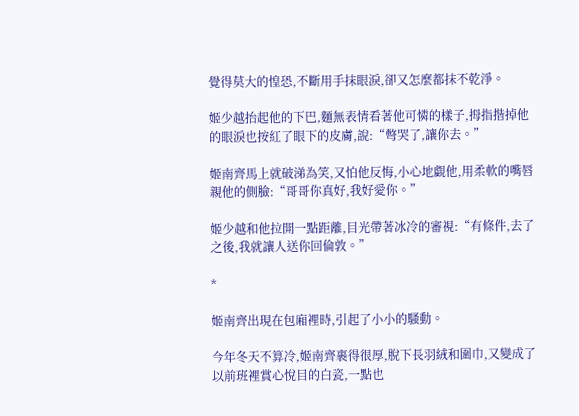覺得莫大的惶恐,不斷用手抹眼淚,卻又怎麼都抹不乾淨。

姬少越抬起他的下巴,麵無表情看著他可憐的樣子,拇指揩掉他的眼淚也按紅了眼下的皮膚,說:“彆哭了,讓你去。”

姬南齊馬上就破涕為笑,又怕他反悔,小心地覷他,用柔軟的嘴唇親他的側臉:“哥哥你真好,我好愛你。”

姬少越和他拉開一點距離,目光帶著冰冷的審視:“有條件,去了之後,我就讓人送你回倫敦。”

*

姬南齊出現在包廂裡時,引起了小小的騷動。

今年冬天不算冷,姬南齊裹得很厚,脫下長羽絨和圍巾,又變成了以前班裡賞心悅目的白瓷,一點也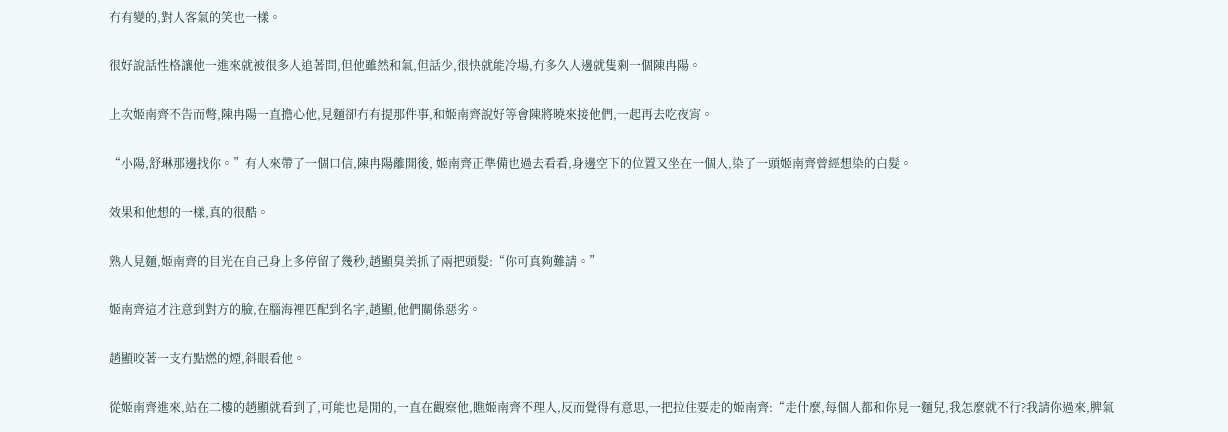冇有變的,對人客氣的笑也一樣。

很好說話性格讓他一進來就被很多人追著問,但他雖然和氣,但話少,很快就能冷場,冇多久人邊就隻剩一個陳冉陽。

上次姬南齊不告而彆,陳冉陽一直擔心他,見麵卻冇有提那件事,和姬南齊說好等會陳將曉來接他們,一起再去吃夜宵。

“小陽,舒琳那邊找你。”有人來帶了一個口信,陳冉陽離開後, 姬南齊正準備也過去看看,身邊空下的位置又坐在一個人,染了一頭姬南齊曾經想染的白髮。

效果和他想的一樣,真的很酷。

熟人見麵,姬南齊的目光在自己身上多停留了幾秒,趙顯臭美抓了兩把頭髮:“你可真夠難請。”

姬南齊這才注意到對方的臉,在腦海裡匹配到名字,趙顯,他們關係惡劣。

趙顯咬著一支冇點燃的煙,斜眼看他。

從姬南齊進來,站在二樓的趙顯就看到了,可能也是閒的,一直在觀察他,瞧姬南齊不理人,反而覺得有意思,一把拉住要走的姬南齊:“走什麼,每個人都和你見一麵兒,我怎麼就不行?我請你過來,脾氣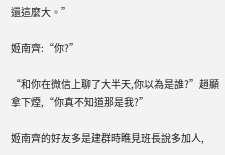還這麼大。”

姬南齊:“你?”

“和你在微信上聊了大半天,你以為是誰?”趙顯拿下煙,“你真不知道那是我?”

姬南齊的好友多是建群時瞧見班長說多加人,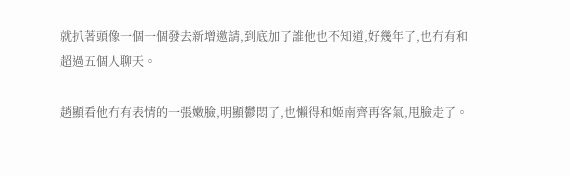就扒著頭像一個一個發去新增邀請,到底加了誰他也不知道,好幾年了,也冇有和超過五個人聊天。

趙顯看他冇有表情的一張嫩臉,明顯鬱悶了,也懶得和姬南齊再客氣,甩臉走了。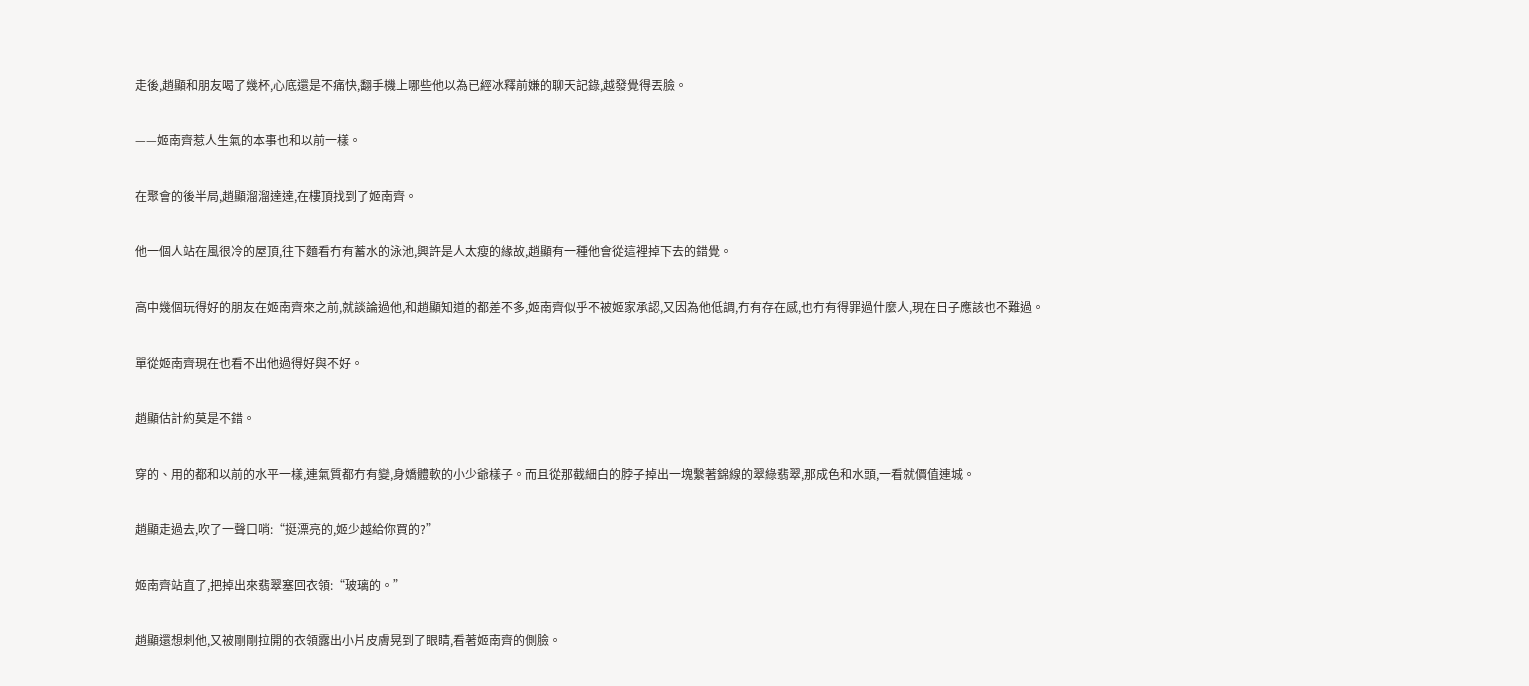走後,趙顯和朋友喝了幾杯,心底還是不痛快,翻手機上哪些他以為已經冰釋前嫌的聊天記錄,越發覺得丟臉。

——姬南齊惹人生氣的本事也和以前一樣。

在聚會的後半局,趙顯溜溜達達,在樓頂找到了姬南齊。

他一個人站在風很冷的屋頂,往下麵看冇有蓄水的泳池,興許是人太瘦的緣故,趙顯有一種他會從這裡掉下去的錯覺。

高中幾個玩得好的朋友在姬南齊來之前,就談論過他,和趙顯知道的都差不多,姬南齊似乎不被姬家承認,又因為他低調,冇有存在感,也冇有得罪過什麼人,現在日子應該也不難過。

單從姬南齊現在也看不出他過得好與不好。

趙顯估計約莫是不錯。

穿的、用的都和以前的水平一樣,連氣質都冇有變,身嬌體軟的小少爺樣子。而且從那截細白的脖子掉出一塊繫著錦線的翠綠翡翠,那成色和水頭,一看就價值連城。

趙顯走過去,吹了一聲口哨:“挺漂亮的,姬少越給你買的?”

姬南齊站直了,把掉出來翡翠塞回衣領:“玻璃的。”

趙顯還想刺他,又被剛剛拉開的衣領露出小片皮膚晃到了眼睛,看著姬南齊的側臉。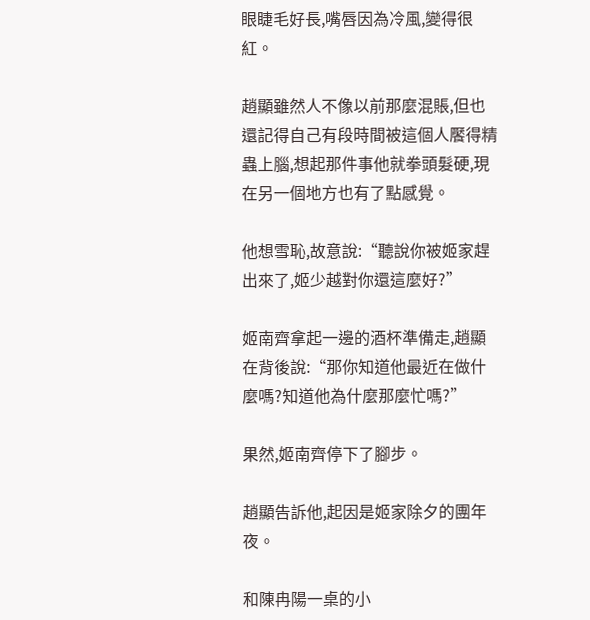眼睫毛好長,嘴唇因為冷風,變得很紅。

趙顯雖然人不像以前那麼混賬,但也還記得自己有段時間被這個人饜得精蟲上腦,想起那件事他就拳頭髮硬,現在另一個地方也有了點感覺。

他想雪恥,故意說:“聽說你被姬家趕出來了,姬少越對你還這麼好?”

姬南齊拿起一邊的酒杯準備走,趙顯在背後說:“那你知道他最近在做什麼嗎?知道他為什麼那麼忙嗎?”

果然,姬南齊停下了腳步。

趙顯告訴他,起因是姬家除夕的團年夜。

和陳冉陽一桌的小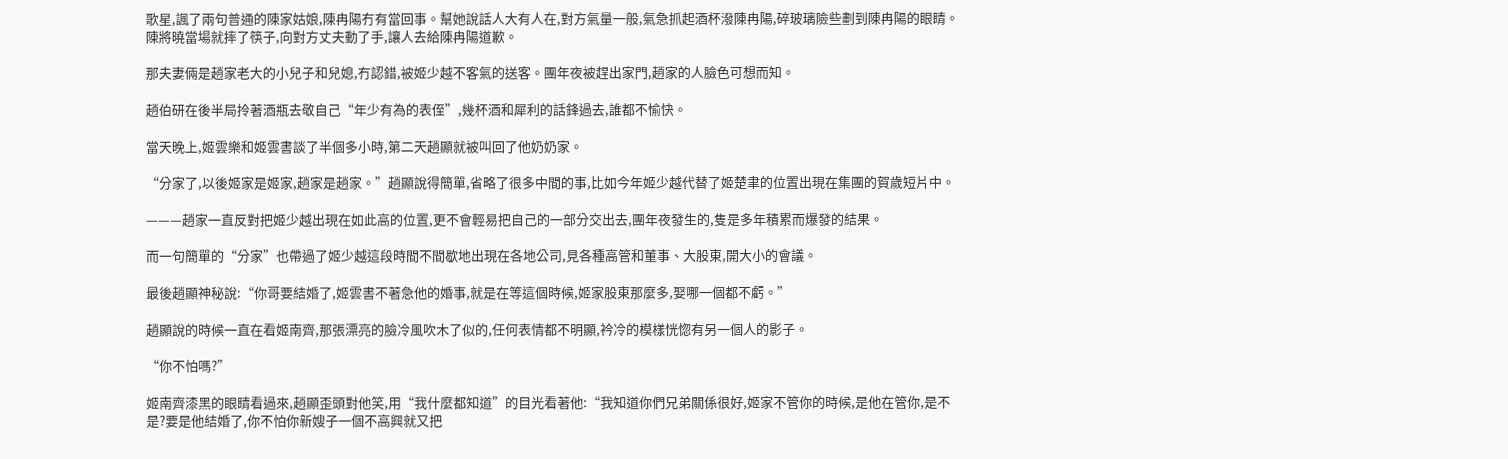歌星,諷了兩句普通的陳家姑娘,陳冉陽冇有當回事。幫她說話人大有人在,對方氣量一般,氣急抓起酒杯潑陳冉陽,碎玻璃險些劃到陳冉陽的眼睛。陳將曉當場就摔了筷子,向對方丈夫動了手,讓人去給陳冉陽道歉。

那夫妻倆是趙家老大的小兒子和兒媳,冇認錯,被姬少越不客氣的送客。團年夜被趕出家門,趙家的人臉色可想而知。

趙伯研在後半局拎著酒瓶去敬自己“年少有為的表侄”,幾杯酒和犀利的話鋒過去,誰都不愉快。

當天晚上,姬雲樂和姬雲書談了半個多小時,第二天趙顯就被叫回了他奶奶家。

“分家了,以後姬家是姬家,趙家是趙家。”趙顯說得簡單,省略了很多中間的事,比如今年姬少越代替了姬楚聿的位置出現在集團的賀歲短片中。

———趙家一直反對把姬少越出現在如此高的位置,更不會輕易把自己的一部分交出去,團年夜發生的,隻是多年積累而爆發的結果。

而一句簡單的“分家”也帶過了姬少越這段時間不間歇地出現在各地公司,見各種高管和董事、大股東,開大小的會議。

最後趙顯神秘說:“你哥要結婚了,姬雲書不著急他的婚事,就是在等這個時候,姬家股東那麼多,娶哪一個都不虧。”

趙顯說的時候一直在看姬南齊,那張漂亮的臉冷風吹木了似的,任何表情都不明顯,衿冷的模樣恍惚有另一個人的影子。

“你不怕嗎?”

姬南齊漆黑的眼睛看過來,趙顯歪頭對他笑,用“我什麼都知道”的目光看著他:“我知道你們兄弟關係很好,姬家不管你的時候,是他在管你,是不是?要是他結婚了,你不怕你新嫂子一個不高興就又把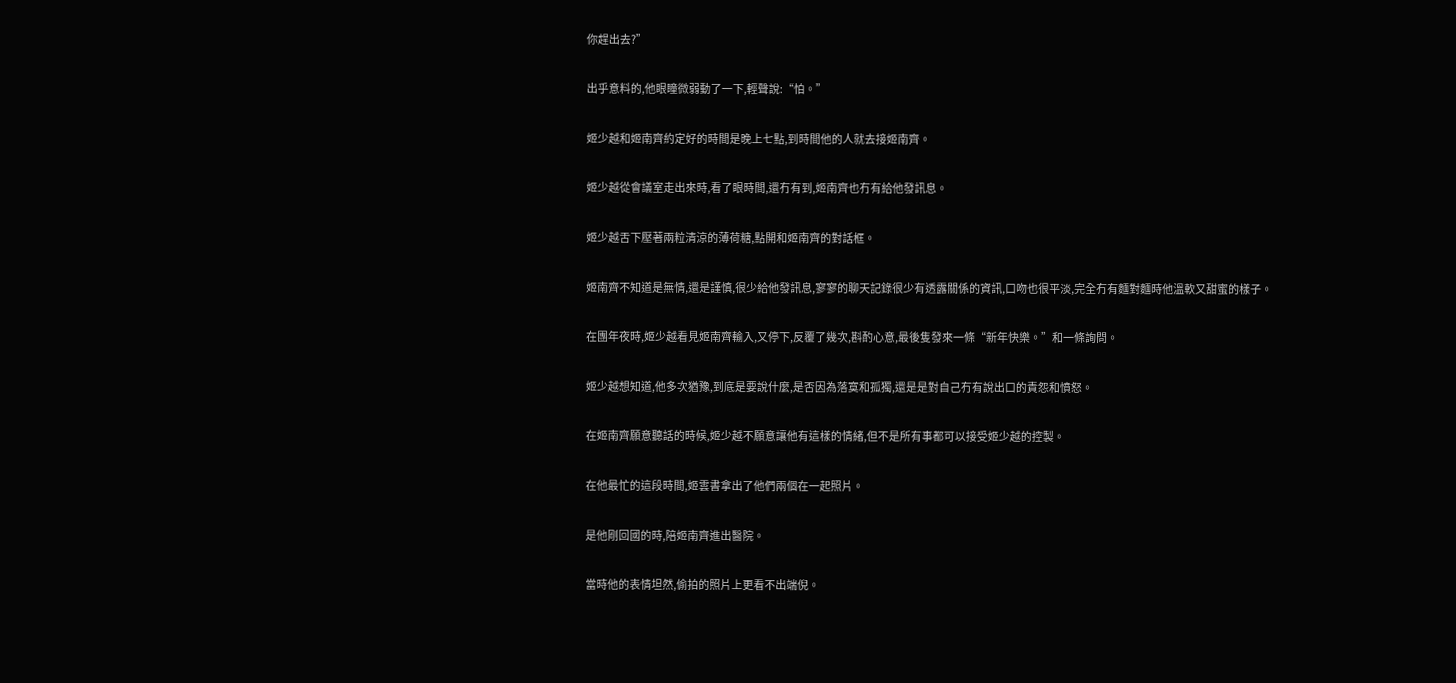你趕出去?”

出乎意料的,他眼瞳微弱動了一下,輕聲說:“怕。”

姬少越和姬南齊約定好的時間是晚上七點,到時間他的人就去接姬南齊。

姬少越從會議室走出來時,看了眼時間,還冇有到,姬南齊也冇有給他發訊息。

姬少越舌下壓著兩粒清涼的薄荷糖,點開和姬南齊的對話框。

姬南齊不知道是無情,還是謹慎,很少給他發訊息,寥寥的聊天記錄很少有透露關係的資訊,口吻也很平淡,完全冇有麵對麵時他溫軟又甜蜜的樣子。

在團年夜時,姬少越看見姬南齊輸入,又停下,反覆了幾次,斟酌心意,最後隻發來一條“新年快樂。”和一條詢問。

姬少越想知道,他多次猶豫,到底是要說什麼,是否因為落寞和孤獨,還是是對自己冇有說出口的責怨和憤怒。

在姬南齊願意聽話的時候,姬少越不願意讓他有這樣的情緒,但不是所有事都可以接受姬少越的控製。

在他最忙的這段時間,姬雲書拿出了他們兩個在一起照片。

是他剛回國的時,陪姬南齊進出醫院。

當時他的表情坦然,偷拍的照片上更看不出端倪。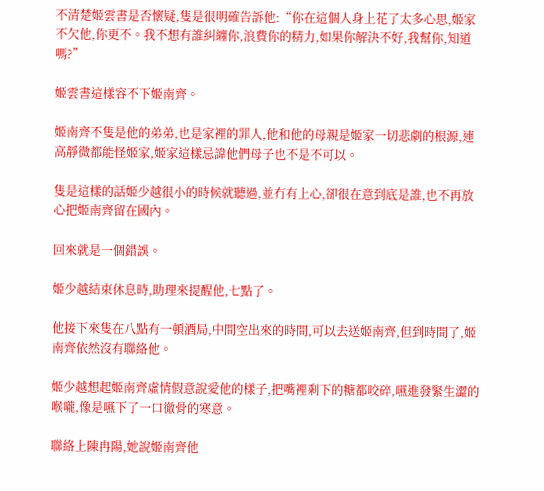不清楚姬雲書是否懷疑,隻是很明確告訴他:“你在這個人身上花了太多心思,姬家不欠他,你更不。我不想有誰糾纏你,浪費你的精力,如果你解決不好,我幫你,知道嗎?”

姬雲書這樣容不下姬南齊。

姬南齊不隻是他的弟弟,也是家裡的罪人,他和他的母親是姬家一切悲劇的根源,連高靜微都能怪姬家,姬家這樣忌諱他們母子也不是不可以。

隻是這樣的話姬少越很小的時候就聽過,並冇有上心,卻很在意到底是誰,也不再放心把姬南齊留在國內。

回來就是一個錯誤。

姬少越結束休息時,助理來提醒他,七點了。

他接下來隻在八點有一頓酒局,中間空出來的時間,可以去送姬南齊,但到時間了,姬南齊依然沒有聯絡他。

姬少越想起姬南齊虛情假意說愛他的樣子,把嘴裡剩下的糖都咬碎,嚥進發緊生澀的喉嚨,像是嚥下了一口徹骨的寒意。

聯絡上陳冉陽,她說姬南齊他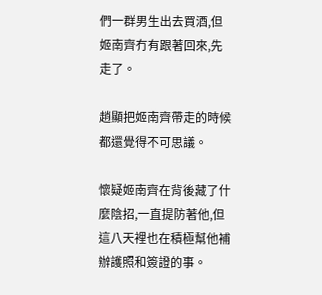們一群男生出去買酒,但姬南齊冇有跟著回來,先走了。

趙顯把姬南齊帶走的時候都還覺得不可思議。

懷疑姬南齊在背後藏了什麼陰招,一直提防著他,但這八天裡也在積極幫他補辦護照和簽證的事。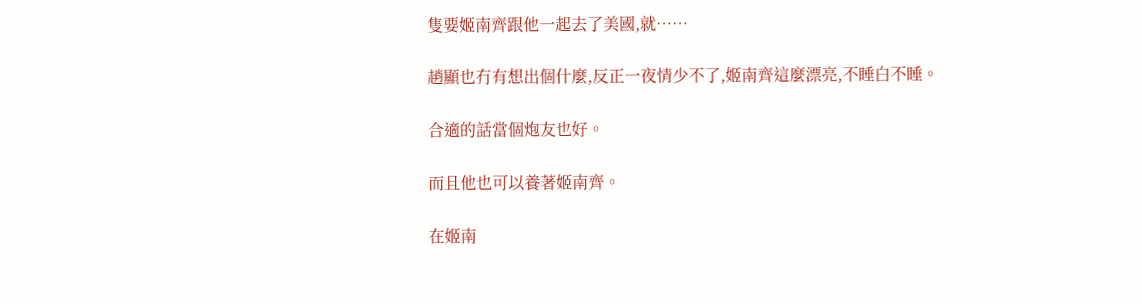隻要姬南齊跟他一起去了美國,就……

趙顯也冇有想出個什麼,反正一夜情少不了,姬南齊這麼漂亮,不睡白不睡。

合適的話當個炮友也好。

而且他也可以養著姬南齊。

在姬南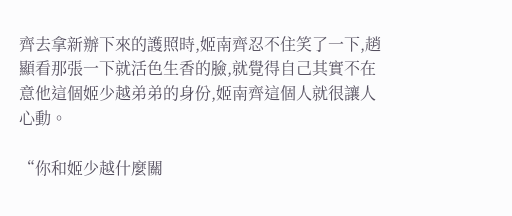齊去拿新辦下來的護照時,姬南齊忍不住笑了一下,趙顯看那張一下就活色生香的臉,就覺得自己其實不在意他這個姬少越弟弟的身份,姬南齊這個人就很讓人心動。

“你和姬少越什麼關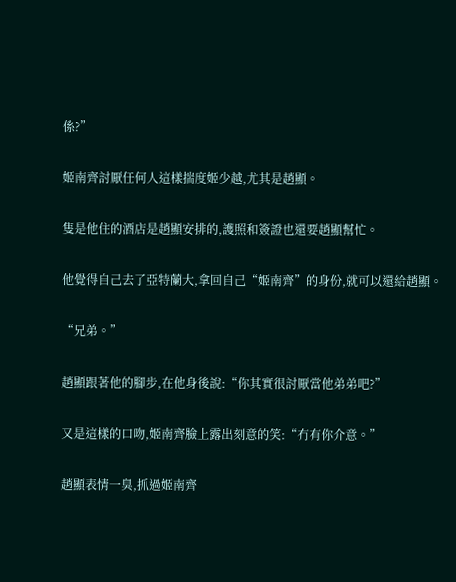係?”

姬南齊討厭任何人這樣揣度姬少越,尤其是趙顯。

隻是他住的酒店是趙顯安排的,護照和簽證也還要趙顯幫忙。

他覺得自己去了亞特蘭大,拿回自己“姬南齊”的身份,就可以還給趙顯。

“兄弟。”

趙顯跟著他的腳步,在他身後說:“你其實很討厭當他弟弟吧?”

又是這樣的口吻,姬南齊臉上露出刻意的笑:“冇有你介意。”

趙顯表情一臭,抓過姬南齊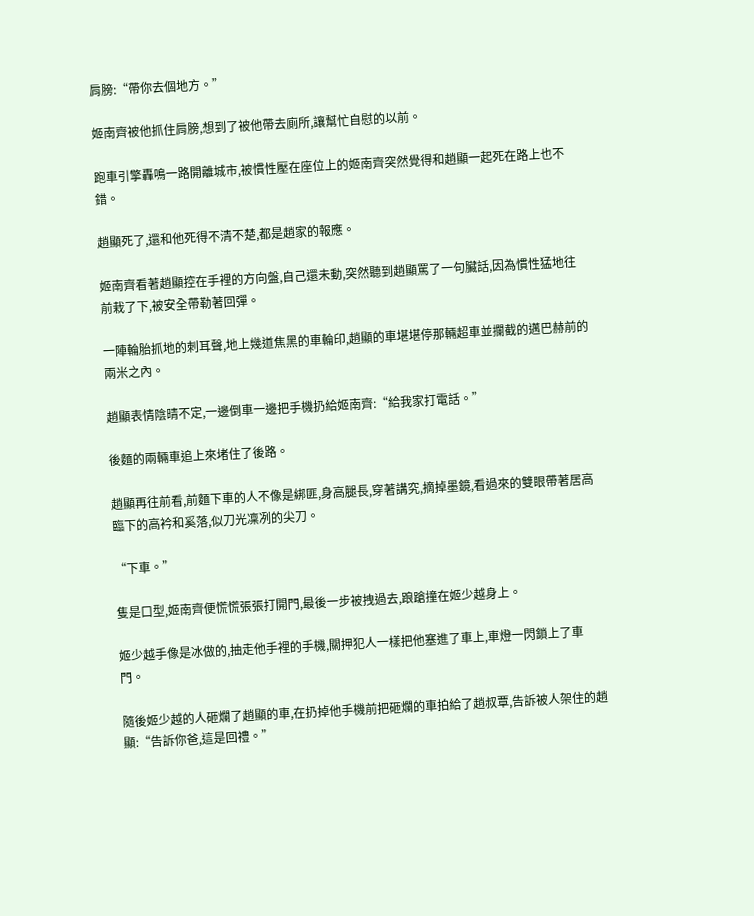肩膀:“帶你去個地方。”

姬南齊被他抓住肩膀,想到了被他帶去廁所,讓幫忙自慰的以前。

跑車引擎轟鳴一路開離城市,被慣性壓在座位上的姬南齊突然覺得和趙顯一起死在路上也不錯。

趙顯死了,還和他死得不清不楚,都是趙家的報應。

姬南齊看著趙顯控在手裡的方向盤,自己還未動,突然聽到趙顯罵了一句臟話,因為慣性猛地往前栽了下,被安全帶勒著回彈。

一陣輪胎抓地的刺耳聲,地上幾道焦黑的車輪印,趙顯的車堪堪停那輛超車並攔截的邁巴赫前的兩米之內。

趙顯表情陰晴不定,一邊倒車一邊把手機扔給姬南齊:“給我家打電話。”

後麵的兩輛車追上來堵住了後路。

趙顯再往前看,前麵下車的人不像是綁匪,身高腿長,穿著講究,摘掉墨鏡,看過來的雙眼帶著居高臨下的高衿和奚落,似刀光凜冽的尖刀。

“下車。”

隻是口型,姬南齊便慌慌張張打開門,最後一步被拽過去,踉蹌撞在姬少越身上。

姬少越手像是冰做的,抽走他手裡的手機,關押犯人一樣把他塞進了車上,車燈一閃鎖上了車門。

隨後姬少越的人砸爛了趙顯的車,在扔掉他手機前把砸爛的車拍給了趙叔覃,告訴被人架住的趙顯:“告訴你爸,這是回禮。”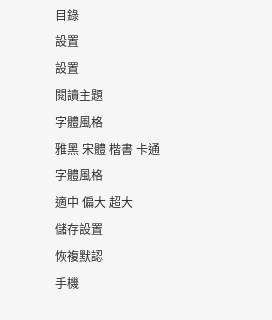目錄
設置
設置
閱讀主題
字體風格
雅黑 宋體 楷書 卡通
字體風格
適中 偏大 超大
儲存設置
恢複默認
手機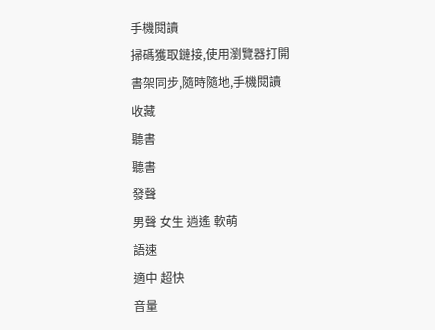手機閱讀
掃碼獲取鏈接,使用瀏覽器打開
書架同步,隨時隨地,手機閱讀
收藏
聽書
聽書
發聲
男聲 女生 逍遙 軟萌
語速
適中 超快
音量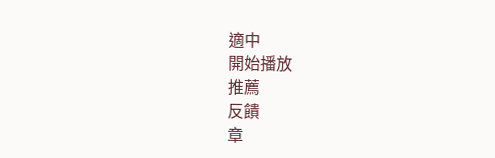適中
開始播放
推薦
反饋
章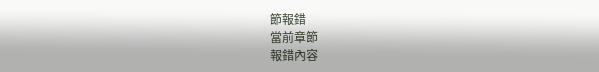節報錯
當前章節
報錯內容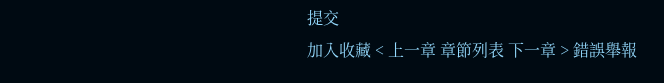提交
加入收藏 < 上一章 章節列表 下一章 > 錯誤舉報